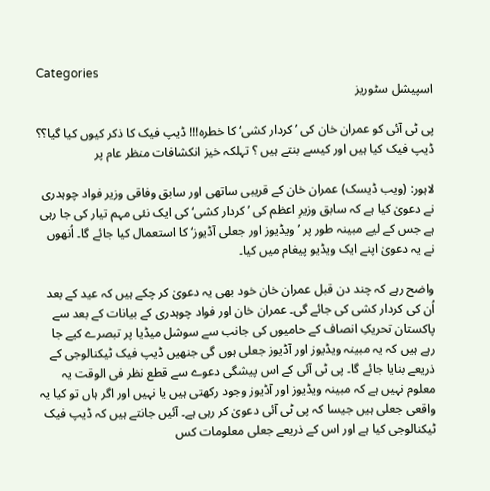Categories
اسپیشل سٹوریز

پی ٹی آئی کو عمران خان کی ’کردار کشی‘ کا خطرہ!!! ڈیپ فیک کا ذکر کیوں کیا گیا؟؟ ڈیپ فیک کیا ہیں اور کیسے بنتے ہیں ؟ تہلکہ خیز انکشافات منظر عام پر

لاہور: (ویب ڈیسک) عمران خان کے قریبی ساتھی اور سابق وفاقی وزیر فواد چوہدری نے دعویٰ کیا ہے کہ سابق وزیرِ اعظم کی ’کردار کشی‘ کی ایک نئی مہم تیار کی جا رہی ہے جس کے لیے مبینہ طور پر ’ویڈیوز اور جعلی آڈیوز‘ کا استعمال کیا جائے گا۔ اُنھوں نے یہ دعویٰ اپنے ایک ویڈیو پیغام میں کیا۔

واضح رہے کہ چند دن قبل عمران خان خود بھی یہ دعویٰ کر چکے ہیں کہ عید کے بعد اُن کی کردار کشی کی جائے گی۔ عمران خان اور فواد چوہدری کے بیانات کے بعد سے پاکستان تحریکِ انصاف کے حامیوں کی جانب سے سوشل میڈیا پر تبصرے کیے جا رہے ہیں کہ یہ مبینہ ویڈیوز اور آڈیوز جعلی ہوں گی جنھیں ڈیپ فیک ٹیکنالوجی کے ذریعے بنایا جائے گا۔ پی ٹی آئی کے اس پیشگی دعوے سے قطع نظر فی الوقت یہ معلوم نہیں ہے کہ مبینہ ویڈیوز اور آڈیوز وجود رکھتی ہیں یا نہیں اور اگر ہاں تو کیا یہ واقعی جعلی ہیں جیسا کہ پی ٹی آئی دعویٰ کر رہی ہے۔ آئیں جانتے ہیں کہ ڈیپ فیک ٹیکنالوجی کیا ہے اور اس کے ذریعے جعلی معلومات کس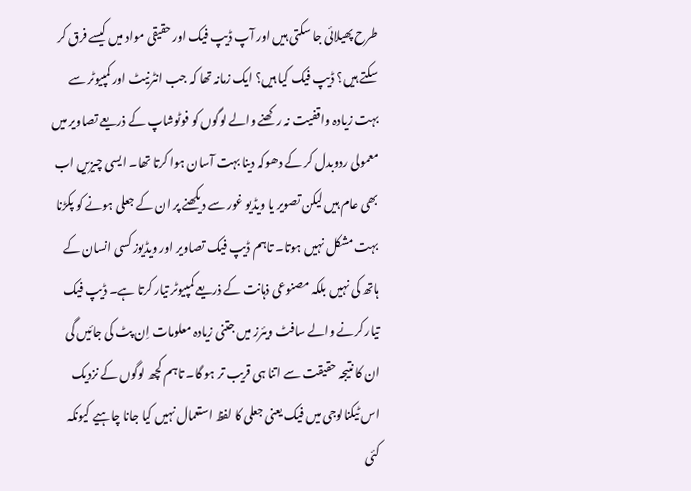طرح پھیلائی جا سکتی ہیں اور آپ ڈیپ فیک اور حقیقی مواد میں کیسے فرق کر سکتے ہیں؟ ڈیپ فیک کیا ہیں؟ ایک زمانہ تھا کہ جب انٹرنیٹ اور کمپیوٹر سے بہت زیادہ واقفیت نہ رکھنے والے لوگوں کو فوٹوشاپ کے ذریعے تصاویر میں معمولی ردوبدل کر کے دھوکہ دینا بہت آسان ہوا کرتا تھا۔ ایسی چیزیں اب بھی عام ہیں لیکن تصویر یا ویڈیو غور سے دیکھنے پر ان کے جعلی ہونے کو پکڑنا بہت مشکل نہیں ہوتا۔ تاہم ڈیپ فیک تصاویر اور ویڈیوز کسی انسان کے ہاتھ کی نہیں بلکہ مصنوعی ذہانت کے ذریعے کمپیوٹر تیار کرتا ہے۔ ڈیپ فیک تیار کرنے والے سافٹ ویئرز میں جتنی زیادہ معلومات اِن پٹ کی جائیں گی ان کا نتیجہ حقیقت سے اتنا ہی قریب تر ہو گا۔ تاہم کچھ لوگوں کے نزدیک اس ٹیکنالوجی میں فیک یعنی جعلی کا لفظ استعمال نہیں کیا جانا چاہیے کیونکہ کئی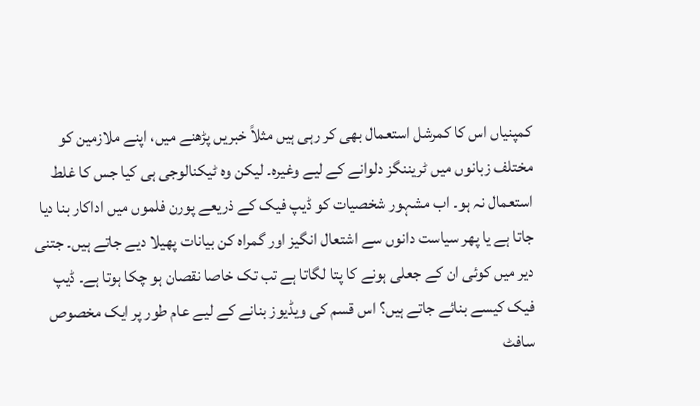کمپنیاں اس کا کمرشل استعمال بھی کر رہی ہیں مثلاً خبریں پڑھنے میں، اپنے ملازمین کو مختلف زبانوں میں ٹریننگز دلوانے کے لیے وغیرہ۔ لیکن وہ ٹیکنالوجی ہی کیا جس کا غلط استعمال نہ ہو۔ اب مشہور شخصیات کو ڈیپ فیک کے ذریعے پورن فلموں میں اداکار بنا دیا جاتا ہے یا پھر سیاست دانوں سے اشتعال انگیز اور گمراہ کن بیانات پھیلا دیے جاتے ہیں۔ جتنی دیر میں کوئی ان کے جعلی ہونے کا پتا لگاتا ہے تب تک خاصا نقصان ہو چکا ہوتا ہے۔ ڈیپ فیک کیسے بنائے جاتے ہیں؟ اس قسم کی ویڈیوز بنانے کے لیے عام طور پر ایک مخصوص سافٹ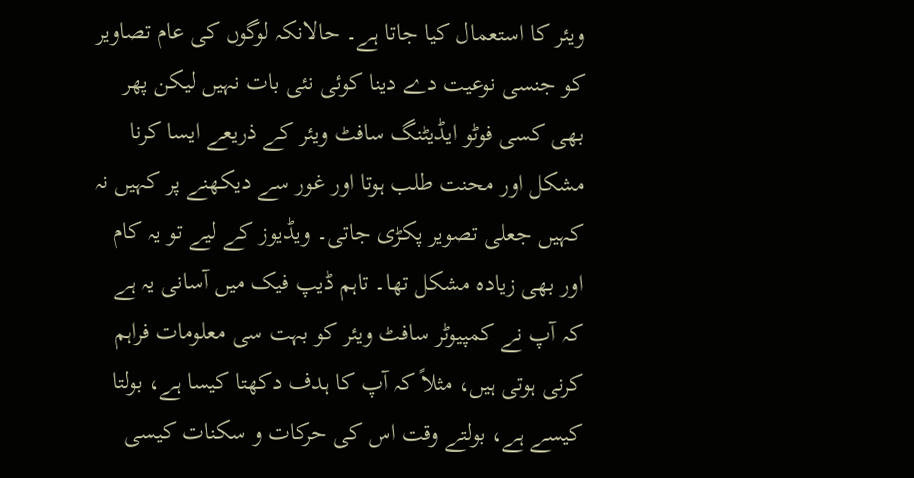ویئر کا استعمال کیا جاتا ہے۔ حالانکہ لوگوں کی عام تصاویر کو جنسی نوعیت دے دینا کوئی نئی بات نہیں لیکن پھر بھی کسی فوٹو ایڈیٹنگ سافٹ ویئر کے ذریعے ایسا کرنا مشکل اور محنت طلب ہوتا اور غور سے دیکھنے پر کہیں نہ کہیں جعلی تصویر پکڑی جاتی۔ ویڈیوز کے لیے تو یہ کام اور بھی زیادہ مشکل تھا۔ تاہم ڈیپ فیک میں آسانی یہ ہے کہ آپ نے کمپیوٹر سافٹ ویئر کو بہت سی معلومات فراہم کرنی ہوتی ہیں، مثلاً کہ آپ کا ہدف دکھتا کیسا ہے، بولتا کیسے ہے، بولتے وقت اس کی حرکات و سکنات کیسی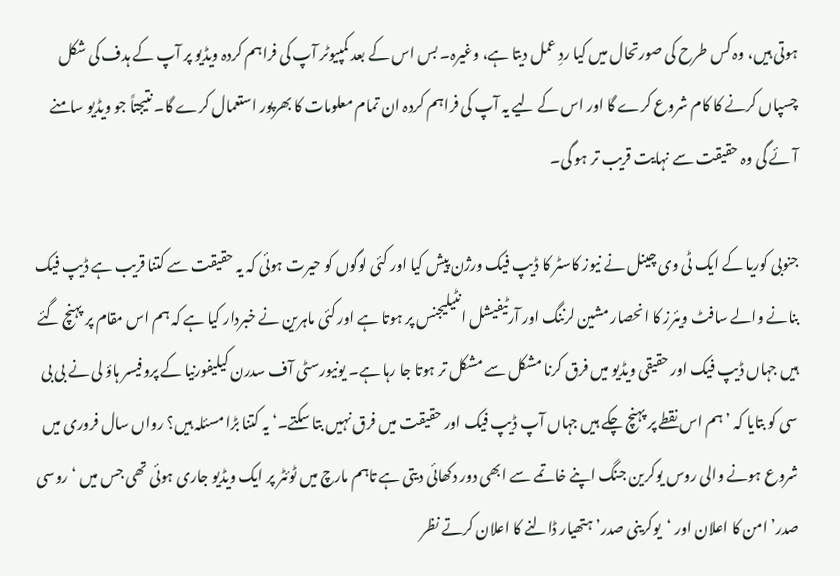ہوتی ہیں، وہ کس طرح کی صورتحال میں کیا ردِ عمل دیتا ہے، وغیرہ۔ بس اس کے بعد کمپیوٹر آپ کی فراہم کردہ ویڈیو پر آپ کے ہدف کی شکل چسپاں کرنے کا کام شروع کرے گا اور اس کے لیے یہ آپ کی فراہم کردہ ان تمام معلومات کا بھرپور استعمال کرے گا۔ نتیجتاً جو ویڈیو سامنے آئے گی وہ حقیقت سے نہایت قریب تر ہو گی۔

جنوبی کوریا کے ایک ٹی وی چینل نے نیوز کاسٹر کا ڈیپ فیک ورژن پیش کیا اور کئی لوگوں کو حیرت ہوئی کہ یہ حقیقت سے کتنا قریب ہے ڈیپ فیک بنانے والے سافٹ ویئرز کا انحصار مشین لرننگ اور آرٹیفیشل انٹیلیجنس پر ہوتا ہے اور کئی ماہرین نے خبردار کیا ہے کہ ہم اس مقام پر پہنچ گئے ہیں جہاں ڈیپ فیک اور حقیقی ویڈیو میں فرق کرنا مشکل سے مشکل تر ہوتا جا رہا ہے۔ یونیورسٹی آف سدرن کیلیفورنیا کے پروفیسر ہاؤ لی نے بی بی سی کو بتایا کہ ’ہم اس نقطے پر پہنچ چکے ہیں جہاں آپ ڈیپ فیک اور حقیقت میں فرق نہیں بتا سکتے۔‘ یہ کتنا بڑا مسئلہ ہیں؟ رواں سال فروری میں شروع ہونے والی روس یوکرین جنگ اپنے خاتمے سے ابھی دور دکھائی دیتی ہے تاہم مارچ میں ٹوئٹر پر ایک ویڈیو جاری ہوئی تھی جس میں ‘روسی صدر’ امن کا اعلان اور ‘یوکرینی صدر’ ہتھیار ڈالنے کا اعلان کرتے نظر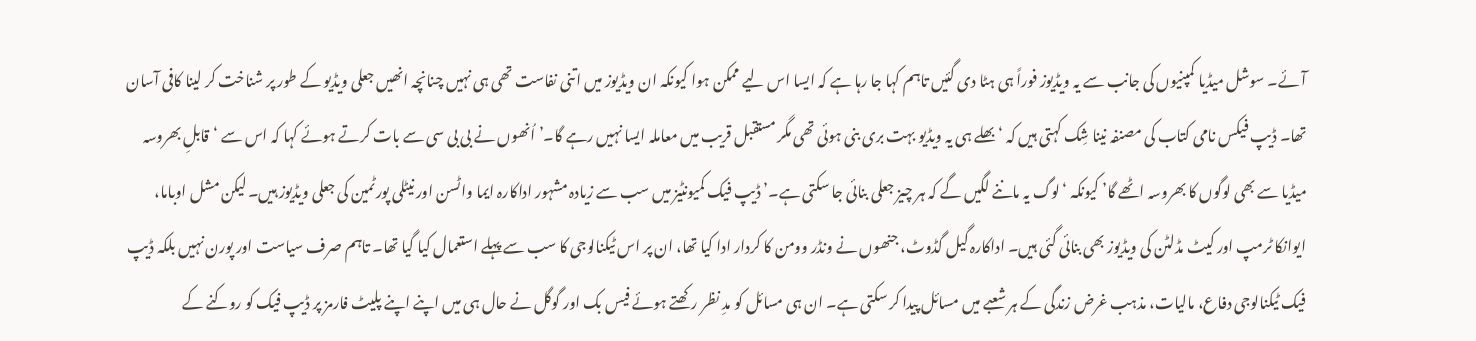آئے۔ سوشل میڈیا کمپنیوں کی جانب سے یہ ویڈیوز فوراً ہی ہٹا دی گئیں تاہم کہا جا رہا ہے کہ ایسا اس لیے ممکن ہوا کیونکہ ان ویڈیوز میں اتنی نفاست تھی ہی نہیں چنانچہ انھیں جعلی ویڈیو کے طور پر شناخت کر لینا کافی آسان تھا۔ ڈیپ فیکس نامی کتاب کی مصنفہ نینا شِک کہتی ہیں کہ ‘بھلے ہی یہ ویڈیو بہت بری بنی ہوئی تھی مگر مستقبل قریب میں معاملہ ایسا نہیں رہے گا۔’ اُنھوں نے بی بی سی سے بات کرتے ہوئے کہا کہ اس سے ‘قابلِ بھروسہ میڈیا سے بھی لوگوں کا بھروسہ اٹھے گا’ کیونکہ ‘لوگ یہ ماننے لگیں گے کہ ہر چیز جعلی بنائی جا سکتی ہے۔’ ڈیپ فیک کمیونٹیز میں سب سے زیادہ مشہور اداکارہ ایما واٹسن اور نیٹلی پورٹمین کی جعلی ویڈیوز ہیں۔ لیکن مشل اوباما، ایوانکا ٹرمپ اور کیٹ مڈلٹن کی ویڈیوز بھی بنائی گئی ہیں۔ اداکارہ گیل گڈوٹ، جنھوں نے ونڈر وومن کا کردار ادا کیا تھا، ان پر اس ٹیکنالوجی کا سب سے پہلے استعمال کیا گیا تھا۔ تاہم صرف سیاست اور پورن نہیں بلکہ ڈیپ فیک ٹیکنالوجی دفاع، مالیات، مذہب غرض زندگی کے ہر شعبے میں مسائل پیدا کر سکتی ہے۔ ان ہی مسائل کو مدِ نظر رکھتے ہوئے فیس بک اور گوگل نے حال ہی میں اپنے اپنے پلیٹ فارمز پر ڈیپ فیک کو روکنے کے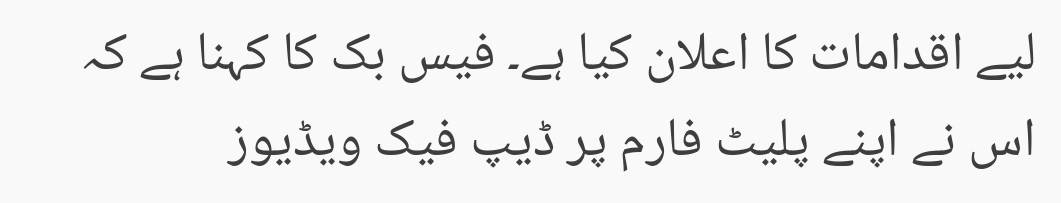لیے اقدامات کا اعلان کیا ہے۔ فیس بک کا کہنا ہے کہ اس نے اپنے پلیٹ فارم پر ڈیپ فیک ویڈیوز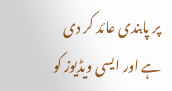پر پابندی عائد کر دی ہے اور ایسی ویڈیوز کو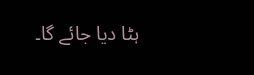ہٹا دیا جائے گا۔